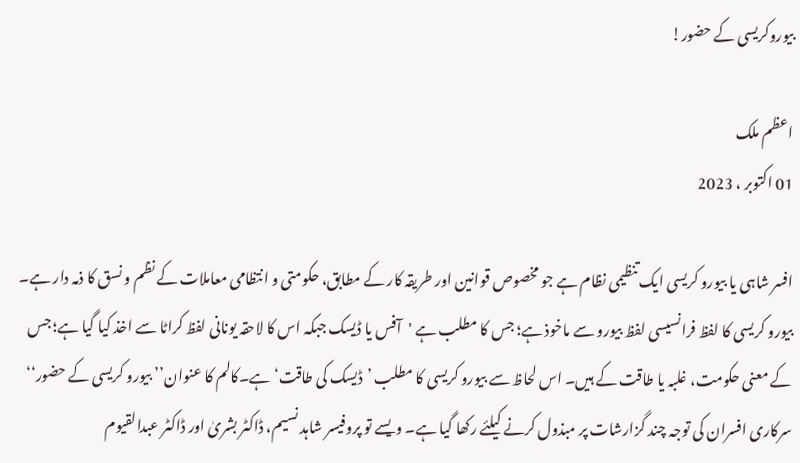بیوروکریسی کے حضور!

اعظم ملک
01 اکتوبر ، 2023

افسر شاہی یا بیورو کریسی ایک تنظیمی نظام ہے جو مخصوص قوانین اور طریقہ کار کے مطابق، حکومتی و انتظامی معاملات کے نظم و نسق کا ذمہ دار ہے۔ بیورو کریسی کا لفظ فرانسیسی لفظ بیورو سے ماخوذ ہے؛ جس کا مطلب ہے 'آفس یا ڈیسک جبکہ اس کا لاحقہ یونانی لفظ کراٹا سے اخذ کیا گیا ہے؛ جس کے معنی حکومت، غلبہ یا طاقت کے ہیں۔ اس لحاظ سے بیورو کریسی کا مطلب ’ڈیسک کی طاقت‘ ہے۔کالم کا عنوان’’ بیورو کریسی کے حضور‘‘ سرکاری افسران کی توجہ چند گزارشات پر مبذول کرنے کیلئے رکھا گیا ہے۔ ویسے تو پروفیسر شاہد نسیم، ڈاکٹر بشریٰ اور ڈاکٹر عبدالقیوم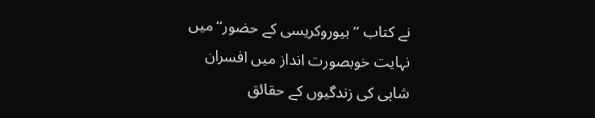نے کتاب ’’بیوروکریسی کے حضور‘‘ میں نہایت خوبصورت انداز میں افسران شاہی کی زندگیوں کے حقائق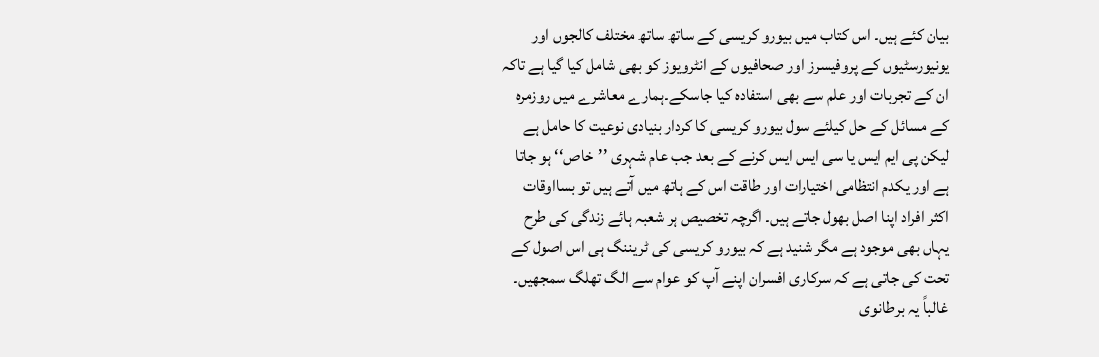بیان کئے ہیں۔ اس کتاب میں بیورو کریسی کے ساتھ ساتھ مختلف کالجوں اور یونیورسٹیوں کے پروفیسرز اور صحافیوں کے انٹرویوز کو بھی شامل کیا گیا ہے تاکہ ان کے تجربات اور علم سے بھی استفادہ کیا جاسکے۔ہمارے معاشرے میں روزمرہ کے مسائل کے حل کیلئے سول بیورو کریسی کا کردار بنیادی نوعیت کا حامل ہے لیکن پی ایم ایس یا سی ایس ایس کرنے کے بعد جب عام شہری ’’خاص‘‘ ہو جاتا ہے اور یکدم انتظامی اختیارات اور طاقت اس کے ہاتھ میں آتے ہیں تو بسااوقات اکثر افراد اپنا اصل بھول جاتے ہیں۔ اگرچہ تخصیص ہر شعبہ ہائے زندگی کی طرح یہاں بھی موجود ہے مگر شنید ہے کہ بیورو کریسی کی ٹریننگ ہی اس اصول کے تحت کی جاتی ہے کہ سرکاری افسران اپنے آپ کو عوام سے الگ تھلگ سمجھیں۔ غالباً یہ برطانوی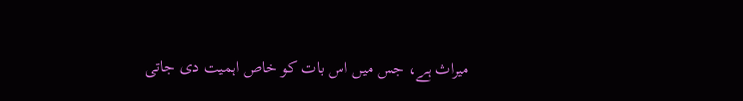میراث ہے، جس میں اس بات کو خاص اہمیت دی جاتی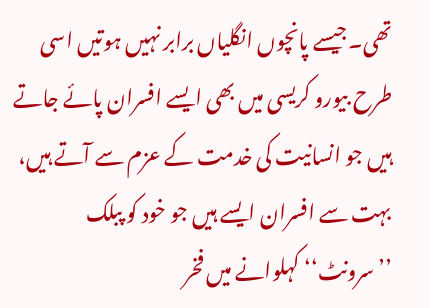تھی۔جیسے پانچوں انگلیاں برابر نہیں ہوتیں اسی طرح بیورو کریسی میں بھی ایسے افسران پائے جاتے ہیں جو انسانیت کی خدمت کے عزم سے آتے ہیں، بہت سے افسران ایسے ہیں جو خود کو پبلک ’’سرونٹ‘‘ کہلوانے میں فخر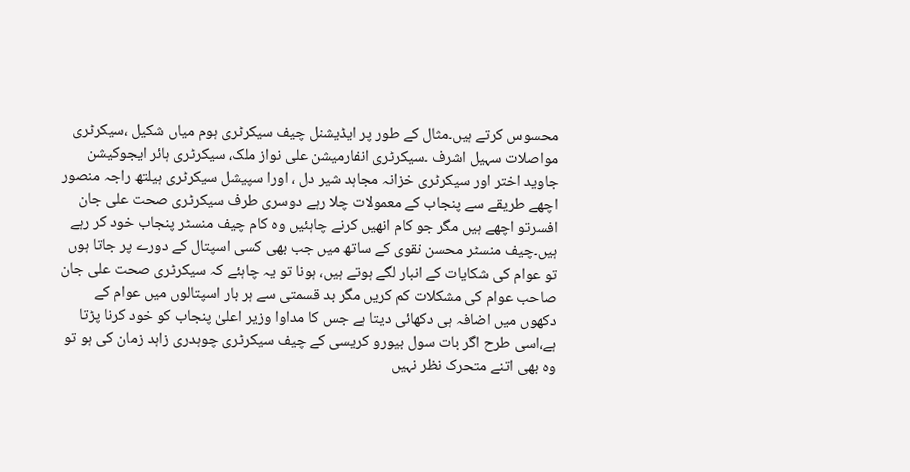محسوس کرتے ہیں۔مثال کے طور پر ایڈیشنل چیف سیکرٹری ہوم میاں شکیل ،سیکرٹری مواصلات سہیل اشرف ۔سیکرٹری انفارمیشن علی نواز ملک، سیکرٹری ہائر ایجوکیشن جاوید اختر اور سیکرٹری خزانہ مجاہد شیر دل ، اورا سپیشل سیکرٹری ہیلتھ راجہ منصور اچھے طریقے سے پنجاب کے معمولات چلا رہے دوسری طرف سیکرٹری صحت علی جان افسرتو اچھے ہیں مگر جو کام انھیں کرنے چاہئیں وہ کام چیف منسٹر پنجاب خود کر رہے ہیں۔چیف منسٹر محسن نقوی کے ساتھ میں جب بھی کسی اسپتال کے دورے پر جاتا ہوں تو عوام کی شکایات کے انبار لگے ہوتے ہیں، ہونا تو یہ چاہئے کہ سیکرٹری صحت علی جان صاحب عوام کی مشکلات کم کریں مگر بد قسمتی سے ہر بار اسپتالوں میں عوام کے دکھوں میں اضافہ ہی دکھائی دیتا ہے جس کا مداوا وزیر اعلیٰ پنجاب کو خود کرنا پڑتا ہے،اسی طرح اگر بات سول بیورو کریسی کے چیف سیکرٹری چوہدری زاہد زمان کی ہو تو وہ بھی اتنے متحرک نظر نہیں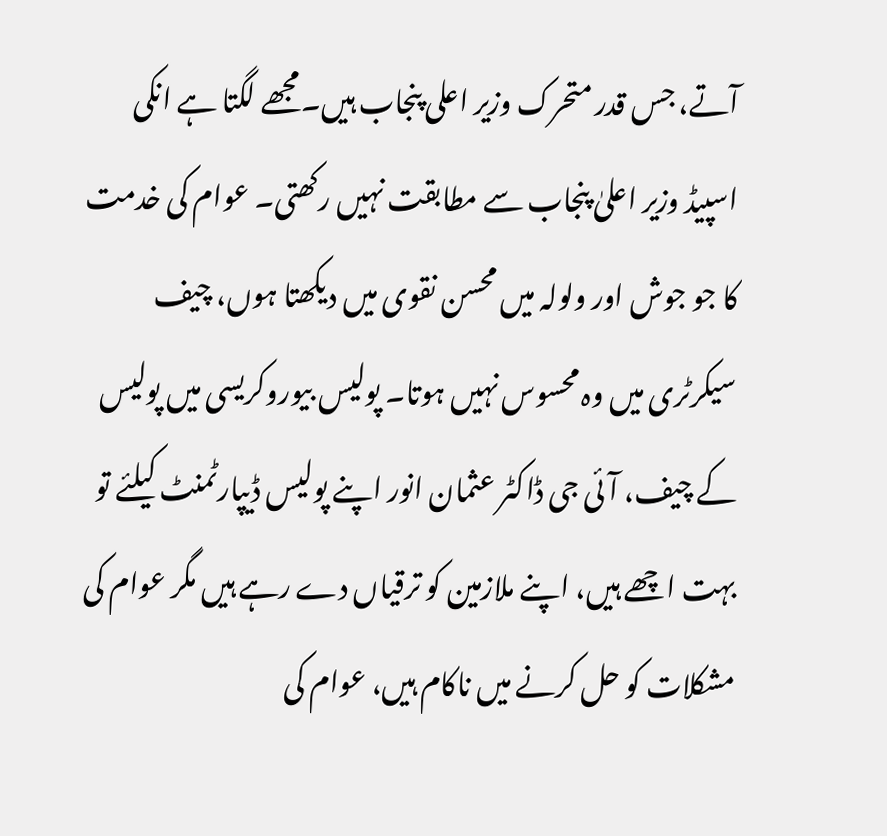آتے، جس قدر متحرک وزیر اعلی پنجاب ہیں۔مجھے لگتا ہے انکی اسپیڈ وزیر اعلیٰ پنجاب سے مطابقت نہیں رکھتی۔ عوام کی خدمت کا جو جوش اور ولولہ میں محسن نقوی میں دیکھتا ہوں، چیف سیکرٹری میں وہ محسوس نہیں ہوتا۔ پولیس بیوروکریسی میں پولیس کے چیف، آئی جی ڈاکٹر عثمان انور اپنے پولیس ڈیپارٹمنٹ کیلئے تو بہت اچھے ہیں، اپنے ملازمین کو ترقیاں دے رہے ہیں مگر عوام کی مشکلات کو حل کرنے میں ناکام ہیں، عوام کی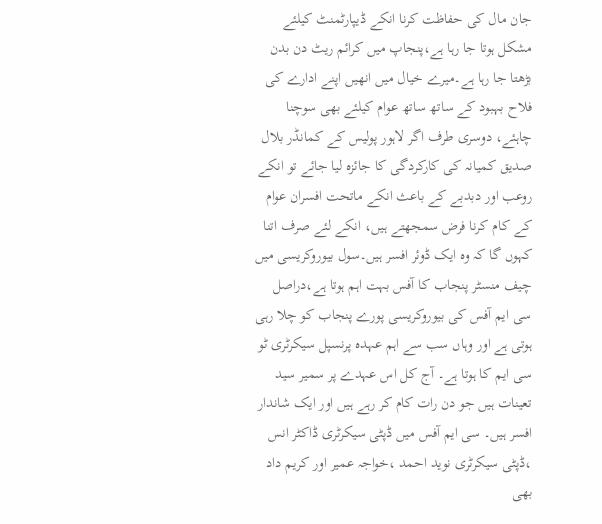جان مال کی حفاظت کرنا انکے ڈیپارٹمنٹ کیلئے مشکل ہوتا جا رہا ہے،پنجاپ میں کرائم ریٹ دن بدن بڑھتا جا رہا ہے۔میرے خیال میں انھیں اپنے ادارے کی فلاح بہبود کے ساتھ ساتھ عوام کیلئے بھی سوچنا چاہئے، دوسری طرف اگر لاہور پولیس کے کمانڈر بلال صدیق کمیانہ کی کارکردگی کا جائزہ لیا جائے تو انکے روعب اور دبدبے کے باعث انکے ماتحت افسران عوام کے کام کرنا فرض سمجھتے ہیں، انکے لئے صرف اتنا کہوں گا کہ وہ ایک ڈوئر افسر ہیں۔سول بیوروکریسی میں چیف منسٹر پنجاب کا آفس بہت اہم ہوتا ہے،دراصل سی ایم آفس کی بیوروکریسی پورے پنجاب کو چلا رہی ہوتی ہے اور وہاں سب سے اہم عہدہ پرنسپل سیکرٹری ٹو سی ایم کا ہوتا ہے۔ آج کل اس عہدے پر سمیر سید تعینات ہیں جو دن رات کام کر رہے ہیں اور ایک شاندار افسر ہیں۔ سی ایم آفس میں ڈپٹی سیکرٹری ڈاکٹر انس ،ڈپٹی سیکرٹری نوید احمد ،خواجہ عمیر اور کریم داد بھی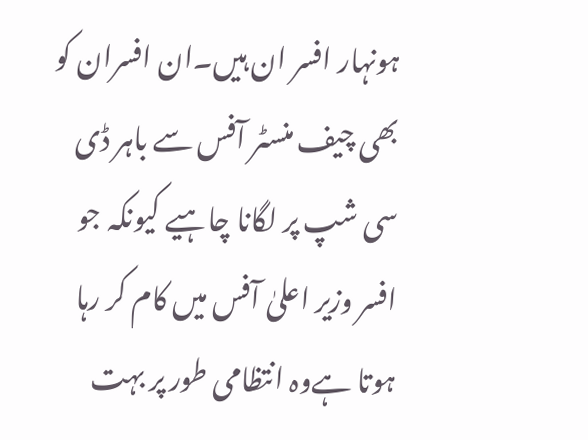ہونہار افسر ان ہیں۔ان افسران کو بھی چیف منسٹر آفس سے باہر ڈی سی شپ پر لگانا چاہیے کیونکہ جو افسر وزیر اعلیٰ آفس میں کام کر رہا ہوتا ہےوہ انتظامی طور پر بہت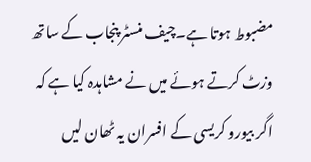مضبوط ہوتا ہے۔چیف منسٹر پنجاب کے ساتھ وزٹ کرتے ہوئے میں نے مشاہدہ کیا ہے کہ اگر بیورو کریسی کے افسران یہ ٹھان لیں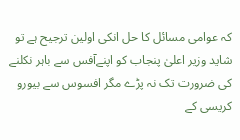کہ عوامی مسائل کا حل انکی اولین ترجیح ہے تو شاید وزیر اعلیٰ پنجاب کو اپنےآفس سے باہر نکلنے کی ضرورت تک نہ پڑے مگر افسوس سے بیورو کریسی کے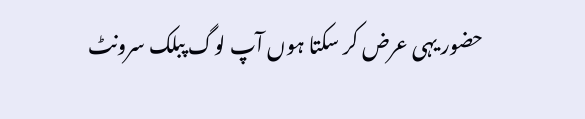حضور یہی عرض کر سکتا ہوں آپ لوگ پبلک سرونٹ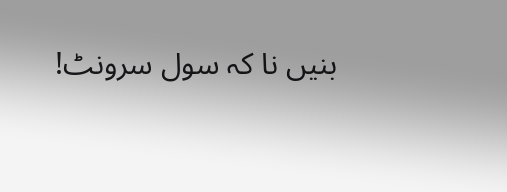بنیں نا کہ سول سرونٹ!